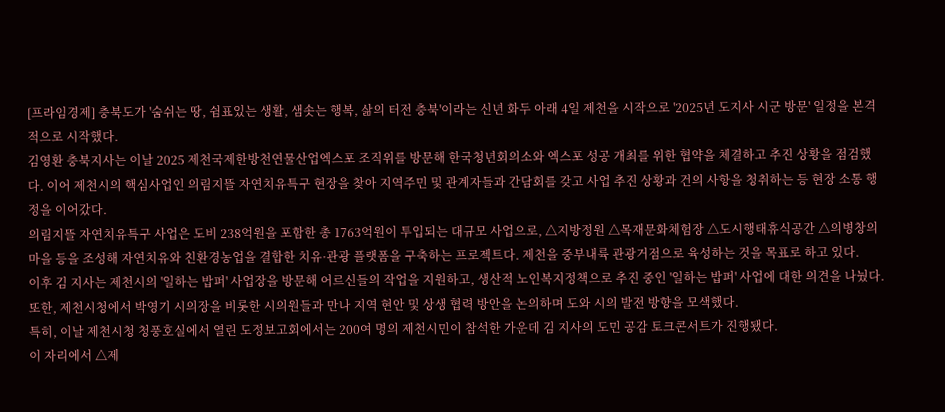[프라임경제] 충북도가 '숨쉬는 땅, 쉼표있는 생활, 샘솟는 행복, 삶의 터전 충북'이라는 신년 화두 아래 4일 제천을 시작으로 '2025년 도지사 시군 방문' 일정을 본격적으로 시작했다.
김영환 충북지사는 이날 2025 제천국제한방천연물산업엑스포 조직위를 방문해 한국청년회의소와 엑스포 성공 개최를 위한 협약을 체결하고 추진 상황을 점검했다. 이어 제천시의 핵심사업인 의림지뜰 자연치유특구 현장을 찾아 지역주민 및 관계자들과 간담회를 갖고 사업 추진 상황과 건의 사항을 청취하는 등 현장 소통 행정을 이어갔다.
의림지뜰 자연치유특구 사업은 도비 238억원을 포함한 총 1763억원이 투입되는 대규모 사업으로, △지방정원 △목재문화체험장 △도시행태휴식공간 △의병창의마을 등을 조성해 자연치유와 친환경농업을 결합한 치유·관광 플랫폼을 구축하는 프로젝트다. 제천을 중부내륙 관광거점으로 육성하는 것을 목표로 하고 있다.
이후 김 지사는 제천시의 '일하는 밥퍼' 사업장을 방문해 어르신들의 작업을 지원하고, 생산적 노인복지정책으로 추진 중인 '일하는 밥퍼' 사업에 대한 의견을 나눴다. 또한, 제천시청에서 박영기 시의장을 비롯한 시의원들과 만나 지역 현안 및 상생 협력 방안을 논의하며 도와 시의 발전 방향을 모색했다.
특히, 이날 제천시청 청풍호실에서 열린 도정보고회에서는 200여 명의 제천시민이 참석한 가운데 김 지사의 도민 공감 토크콘서트가 진행됐다.
이 자리에서 △제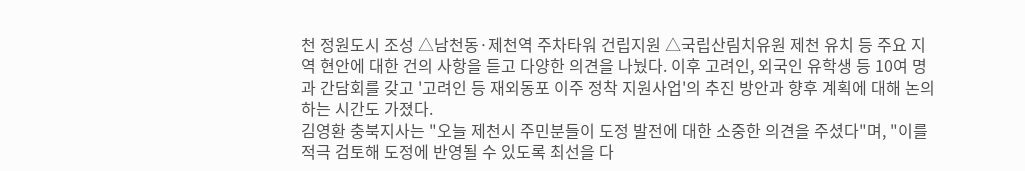천 정원도시 조성 △남천동·제천역 주차타워 건립지원 △국립산림치유원 제천 유치 등 주요 지역 현안에 대한 건의 사항을 듣고 다양한 의견을 나눴다. 이후 고려인, 외국인 유학생 등 10여 명과 간담회를 갖고 '고려인 등 재외동포 이주 정착 지원사업'의 추진 방안과 향후 계획에 대해 논의하는 시간도 가졌다.
김영환 충북지사는 "오늘 제천시 주민분들이 도정 발전에 대한 소중한 의견을 주셨다"며, "이를 적극 검토해 도정에 반영될 수 있도록 최선을 다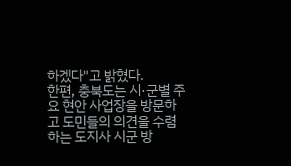하겠다"고 밝혔다.
한편, 충북도는 시·군별 주요 현안 사업장을 방문하고 도민들의 의견을 수렴하는 도지사 시군 방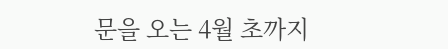문을 오는 4월 초까지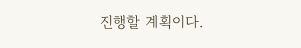진행할 계획이다.